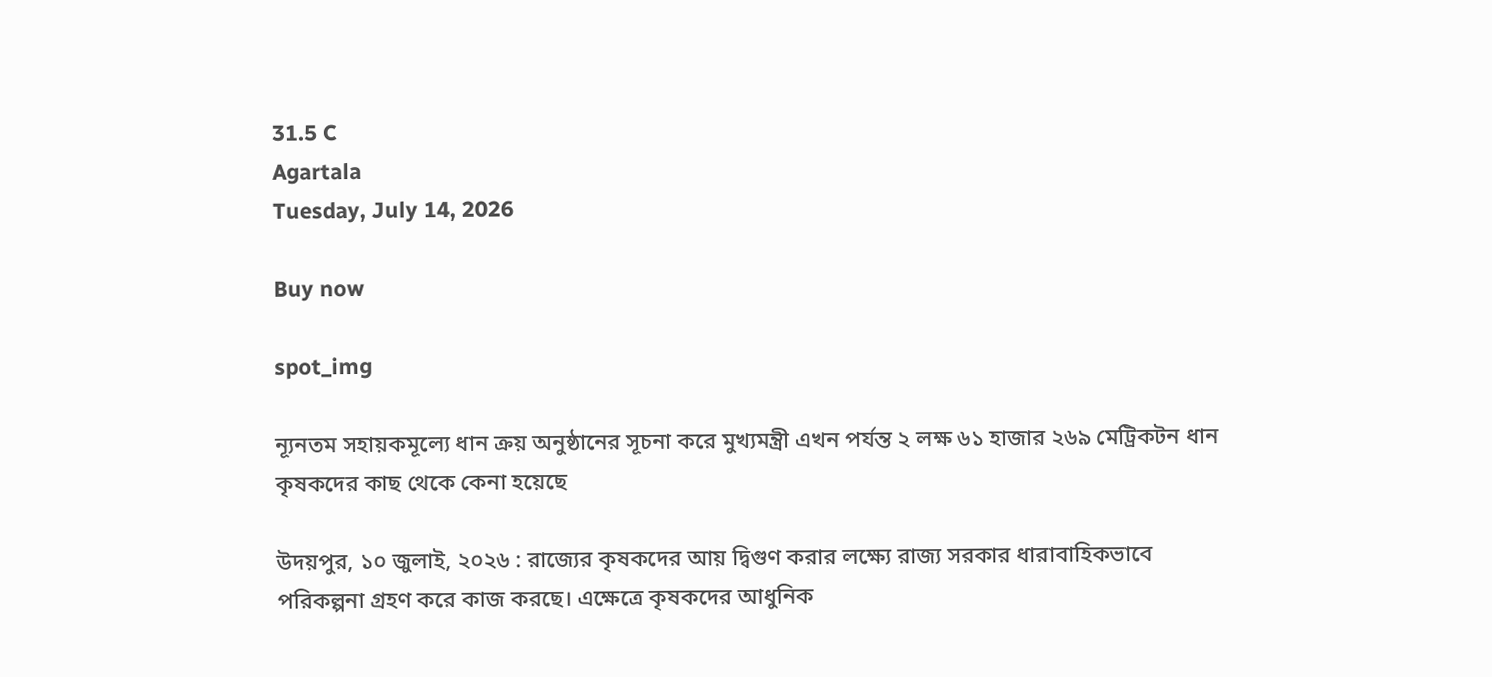31.5 C
Agartala
Tuesday, July 14, 2026

Buy now

spot_img

ন্যূনতম সহায়কমূল্যে ধান ক্রয় অনুষ্ঠানের সূচনা করে মুখ্যমন্ত্রী এখন পর্যন্ত ২ লক্ষ ৬১ হাজার ২৬৯ মেট্রিকটন ধান কৃষকদের কাছ থেকে কেনা হয়েছে

উদয়পুর, ১০ জুলাই, ২০২৬ : রাজ্যের কৃষকদের আয় দ্বিগুণ করার লক্ষ্যে রাজ্য সরকার ধারাবাহিকভাবে পরিকল্পনা গ্রহণ করে কাজ করছে। এক্ষেত্রে কৃষকদের আধুনিক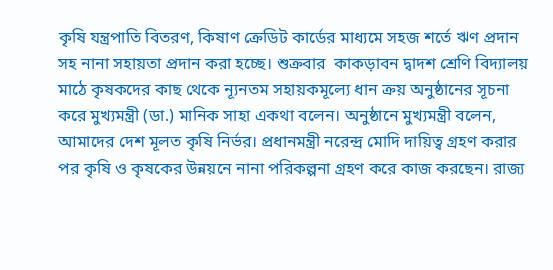কৃষি যন্ত্রপাতি বিতরণ, কিষাণ ক্রেডিট কার্ডের মাধ্যমে সহজ শর্তে ঋণ প্রদান সহ নানা সহায়তা প্রদান করা হচ্ছে। শুক্রবার  কাকড়াবন দ্বাদশ শ্রেণি বিদ্যালয় মাঠে কৃষকদের কাছ থেকে ন্যূনতম সহায়কমূল্যে ধান ক্রয় অনুষ্ঠানের সূচনা করে মুখ্যমন্ত্রী (ডা.) মানিক সাহা একথা বলেন। অনুষ্ঠানে মুখ্যমন্ত্রী বলেন, আমাদের দেশ মূলত কৃষি নির্ভর। প্রধানমন্ত্রী নরেন্দ্র মোদি দায়িত্ব গ্রহণ করার পর কৃষি ও কৃষকের উন্নয়নে নানা পরিকল্পনা গ্রহণ করে কাজ করছেন। রাজ্য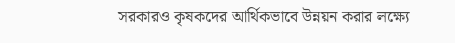সরকারও কৃষকদের আর্থিকভাবে উন্নয়ন করার লক্ষ্যে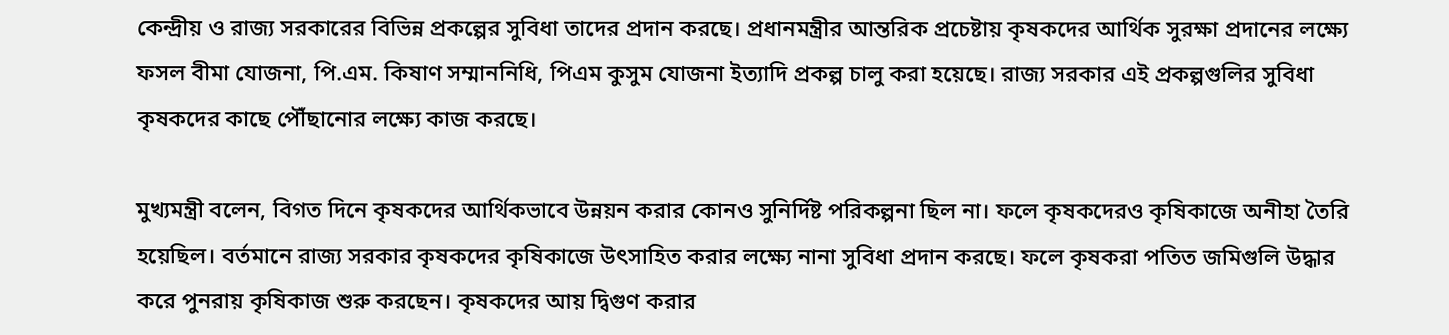কেন্দ্রীয় ও রাজ্য সরকারের বিভিন্ন প্রকল্পের সুবিধা তাদের প্রদান করছে। প্রধানমন্ত্রীর আন্তরিক প্রচেষ্টায় কৃষকদের আর্থিক সুরক্ষা প্রদানের লক্ষ্যে ফসল বীমা যোজনা, পি.এম. কিষাণ সম্মাননিধি, পিএম কুসুম যোজনা ইত্যাদি প্রকল্প চালু করা হয়েছে। রাজ্য সরকার এই প্রকল্পগুলির সুবিধা কৃষকদের কাছে পৌঁছানোর লক্ষ্যে কাজ করছে।

মুখ্যমন্ত্রী বলেন, বিগত দিনে কৃষকদের আর্থিকভাবে উন্নয়ন করার কোনও সুনির্দিষ্ট পরিকল্পনা ছিল না। ফলে কৃষকদেরও কৃষিকাজে অনীহা তৈরি হয়েছিল। বর্তমানে রাজ্য সরকার কৃষকদের কৃষিকাজে উৎসাহিত করার লক্ষ্যে নানা সুবিধা প্রদান করছে। ফলে কৃষকরা পতিত জমিগুলি উদ্ধার করে পুনরায় কৃষিকাজ শুরু করছেন। কৃষকদের আয় দ্বিগুণ করার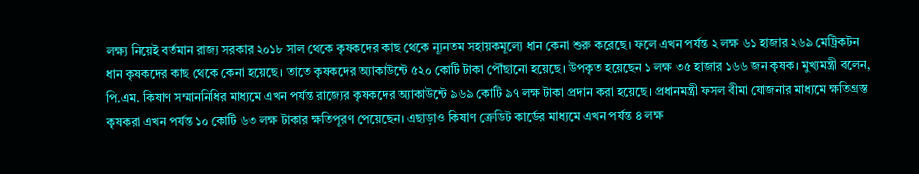লক্ষ্য নিয়েই বর্তমান রাজ্য সরকার ২০১৮ সাল থেকে কৃষকদের কাছ থেকে ন্যূনতম সহায়কমূল্যে ধান কেনা শুরু করেছে। ফলে এখন পর্যন্ত ২ লক্ষ ৬১ হাজার ২৬৯ মেট্রিকটন ধান কৃষকদের কাছ থেকে কেনা হয়েছে। তাতে কৃষকদের অ্যাকাউন্টে ৫২০ কোটি টাকা পৌঁছানো হয়েছে। উপকৃত হয়েছেন ১ লক্ষ ৩৫ হাজার ১৬৬ জন কৃষক। মুখ্যমন্ত্রী বলেন, পি.এম. কিষাণ সম্মাননিধির মাধ্যমে এখন পর্যন্ত রাজ্যের কৃষকদের অ্যাকাউন্টে ৯৬৯ কোটি ৯৭ লক্ষ টাকা প্রদান করা হয়েছে। প্রধানমন্ত্রী ফসল বীমা যোজনার মাধ্যমে ক্ষতিগ্রস্ত কৃষকরা এখন পর্যন্ত ১০ কোটি ৬৩ লক্ষ টাকার ক্ষতিপূরণ পেয়েছেন। এছাড়াও কিষাণ ক্রেডিট কার্ডের মাধ্যমে এখন পর্যন্ত ৪ লক্ষ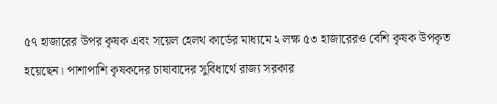৫৭ হাজারের উপর কৃষক এবং সয়েল হেলথ কার্ডের মাধ্যমে ২ লক্ষ ৫৩ হাজারেরও বেশি কৃষক উপকৃত হয়েছেন। পাশাপাশি কৃষকদের চাষাবাদের সুবিধার্থে রাজ্য সরকার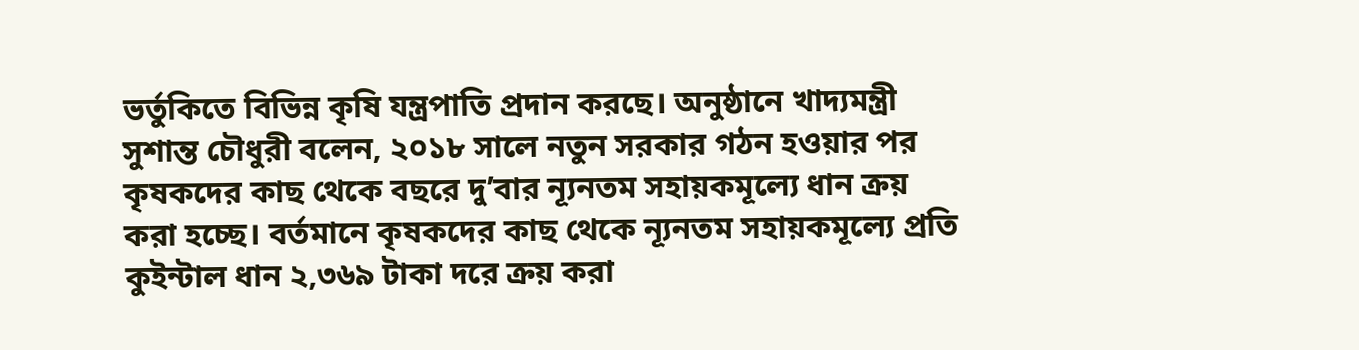ভর্তুকিতে বিভিন্ন কৃষি যন্ত্রপাতি প্রদান করছে। অনুষ্ঠানে খাদ্যমন্ত্রী সুশান্ত চৌধুরী বলেন, ২০১৮ সালে নতুন সরকার গঠন হওয়ার পর কৃষকদের কাছ থেকে বছরে দু’বার ন্যূনতম সহায়কমূল্যে ধান ক্রয় করা হচ্ছে। বর্তমানে কৃষকদের কাছ থেকে ন্যূনতম সহায়কমূল্যে প্রতি কুইন্টাল ধান ২,৩৬৯ টাকা দরে ক্রয় করা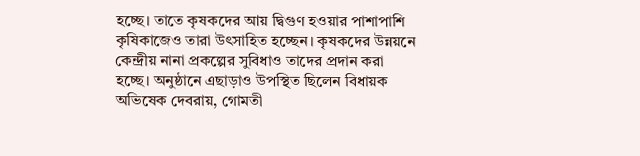হচ্ছে। তাতে কৃষকদের আয় দ্বিগুণ হওয়ার পাশাপাশি কৃষিকাজেও তারা উৎসাহিত হচ্ছেন। কৃষকদের উন্নয়নে কেন্দ্রীয় নানা প্রকল্পের সুবিধাও তাদের প্রদান করা হচ্ছে। অনুষ্ঠানে এছাড়াও উপস্থিত ছিলেন বিধায়ক অভিষেক দেবরায়, গোমতী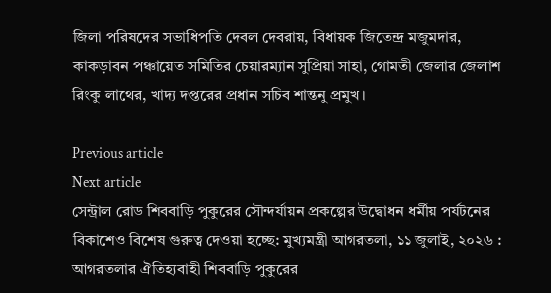জিলা পরিষদের সভাধিপতি দেবল দেবরায়, বিধায়ক জিতেন্দ্র মজুমদার, কাকড়াবন পঞ্চায়েত সমিতির চেয়ারম্যান সুপ্রিয়া সাহা, গোমতী জেলার জেলাশ রিংকু লাথের, খাদ্য দপ্তরের প্রধান সচিব শান্তনু প্রমুখ।

Previous article
Next article
সেন্ট্রাল রোড শিববাড়ি পুকুরের সৌন্দর্যায়ন প্রকল্পের উদ্বোধন ধর্মীয় পর্যটনের বিকাশেও বিশেষ গুরুত্ব দেওয়া হচ্ছে: মুখ্যমন্ত্রী আগরতলা, ১১ জুলাই, ২০২৬ : আগরতলার ঐতিহ্যবাহী শিববাড়ি পুকুরের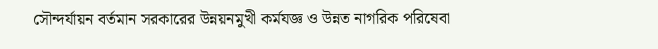সৌন্দর্যায়ন বর্তমান সরকারের উন্নয়নমুখী কর্মযজ্ঞ ও উন্নত নাগরিক পরিষেবা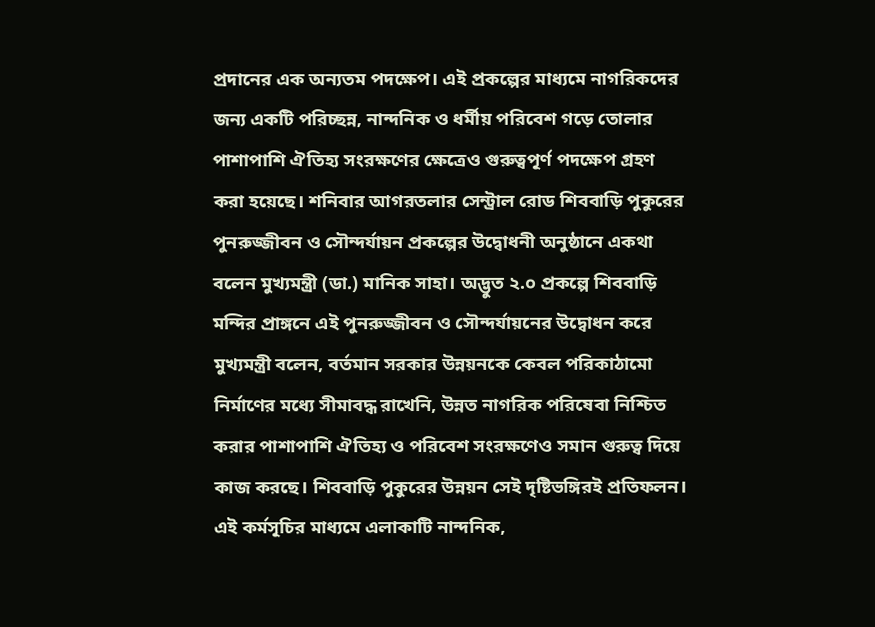প্রদানের এক অন্যতম পদক্ষেপ। এই প্রকল্পের মাধ্যমে নাগরিকদের জন্য একটি পরিচ্ছন্ন, নান্দনিক ও ধর্মীয় পরিবেশ গড়ে তোলার পাশাপাশি ঐতিহ্য সংরক্ষণের ক্ষেত্রেও গুরুত্বপূর্ণ পদক্ষেপ গ্রহণ করা হয়েছে। শনিবার আগরতলার সেন্ট্রাল রোড শিববাড়ি পুকুরের পুনরুজ্জীবন ও সৌন্দর্যায়ন প্রকল্পের উদ্বোধনী অনুষ্ঠানে একথা বলেন মুখ্যমন্ত্রী (ডা.) মানিক সাহা। অদ্ভুত ২.০ প্রকল্পে শিববাড়ি মন্দির প্রাঙ্গনে এই পুনরুজ্জীবন ও সৌন্দর্যায়নের উদ্বোধন করে মুখ্যমন্ত্রী বলেন, বর্তমান সরকার উন্নয়নকে কেবল পরিকাঠামো নির্মাণের মধ্যে সীমাবদ্ধ রাখেনি, উন্নত নাগরিক পরিষেবা নিশ্চিত করার পাশাপাশি ঐতিহ্য ও পরিবেশ সংরক্ষণেও সমান গুরুত্ব দিয়ে কাজ করছে। শিববাড়ি পুকুরের উন্নয়ন সেই দৃষ্টিভঙ্গিরই প্রতিফলন। এই কর্মসূচির মাধ্যমে এলাকাটি নান্দনিক,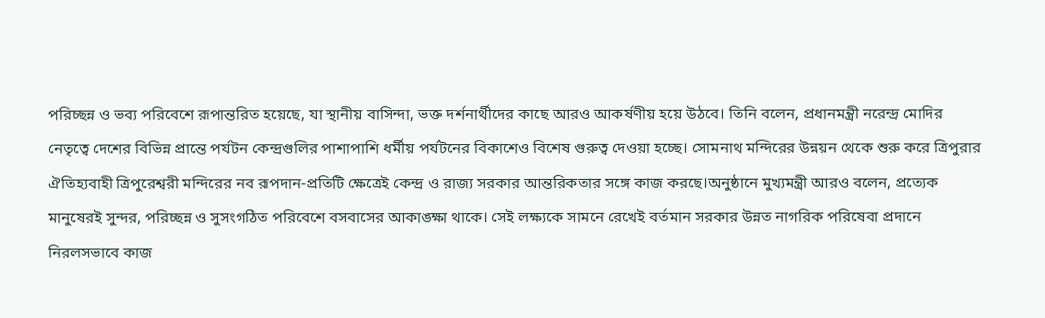পরিচ্ছন্ন ও ভব্য পরিবেশে রূপান্তরিত হয়েছে, যা স্থানীয় বাসিন্দা, ভক্ত দর্শনার্থীদের কাছে আরও আকর্ষণীয় হয়ে উঠবে। তিনি বলেন, প্রধানমন্ত্রী নরেন্দ্র মোদির নেতৃত্বে দেশের বিভিন্ন প্রান্তে পর্যটন কেন্দ্রগুলির পাশাপাশি ধর্মীয় পর্যটনের বিকাশেও বিশেষ গুরুত্ব দেওয়া হচ্ছে। সোমনাথ মন্দিরের উন্নয়ন থেকে শুরু করে ত্রিপুরার ঐতিহ্যবাহী ত্রিপুরেশ্বরী মন্দিরের নব রূপদান-প্রতিটি ক্ষেত্রেই কেন্দ্র ও রাজ্য সরকার আন্তরিকতার সঙ্গে কাজ করছে।অনুষ্ঠানে মুখ্যমন্ত্রী আরও বলেন, প্রত্যেক মানুষেরই সুন্দর, পরিচ্ছন্ন ও সুসংগঠিত পরিবেশে বসবাসের আকাঙ্ক্ষা থাকে। সেই লক্ষ্যকে সামনে রেখেই বর্তমান সরকার উন্নত নাগরিক পরিষেবা প্রদানে নিরলসভাবে কাজ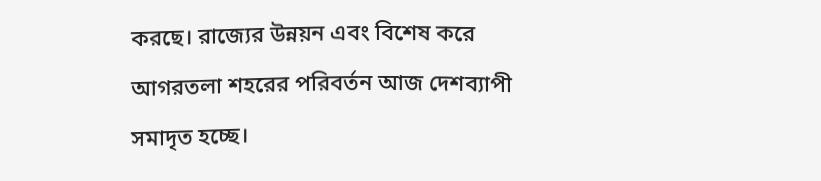করছে। রাজ্যের উন্নয়ন এবং বিশেষ করে আগরতলা শহরের পরিবর্তন আজ দেশব্যাপী সমাদৃত হচ্ছে।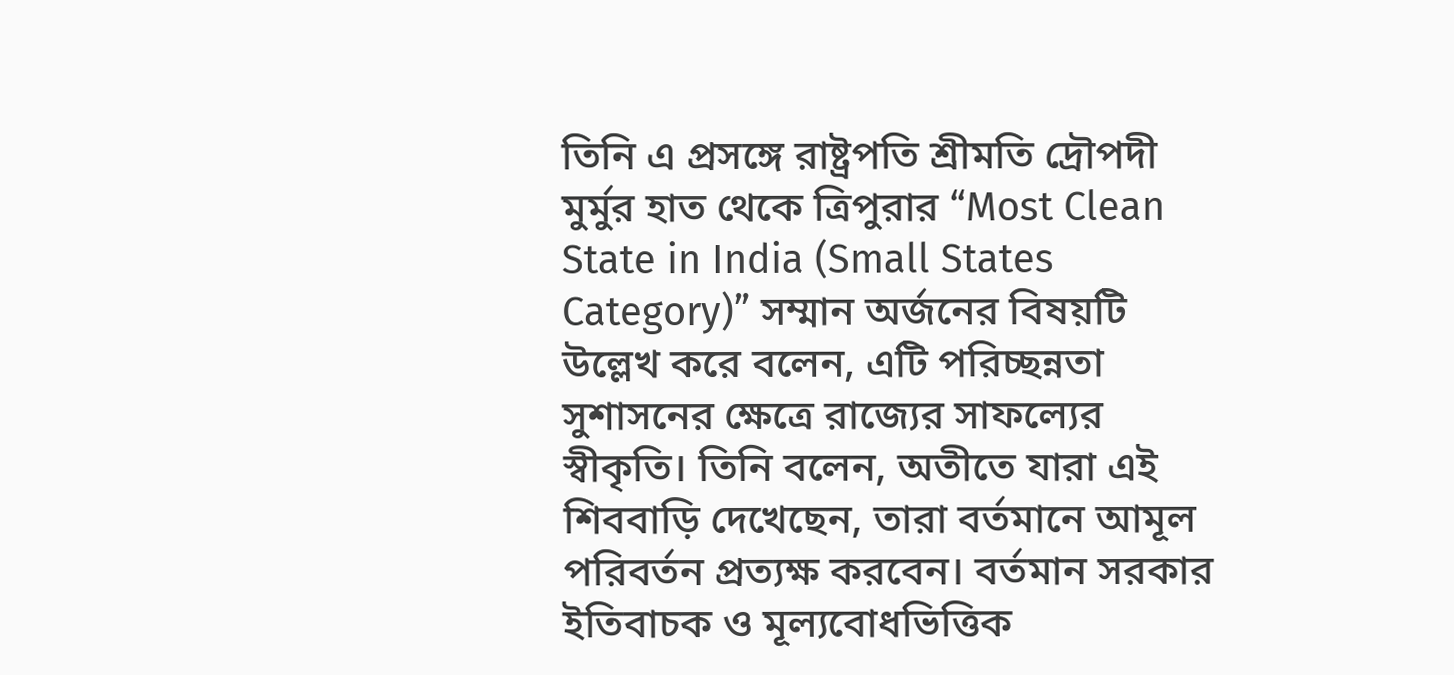তিনি এ প্রসঙ্গে রাষ্ট্রপতি শ্রীমতি দ্রৌপদী মুর্মুর হাত থেকে ত্রিপুরার “Most Clean State in India (Small States Category)” সম্মান অর্জনের বিষয়টি উল্লেখ করে বলেন, এটি পরিচ্ছন্নতা সুশাসনের ক্ষেত্রে রাজ্যের সাফল্যের স্বীকৃতি। তিনি বলেন, অতীতে যারা এই শিববাড়ি দেখেছেন, তারা বর্তমানে আমূল পরিবর্তন প্রত্যক্ষ করবেন। বর্তমান সরকার ইতিবাচক ও মূল্যবোধভিত্তিক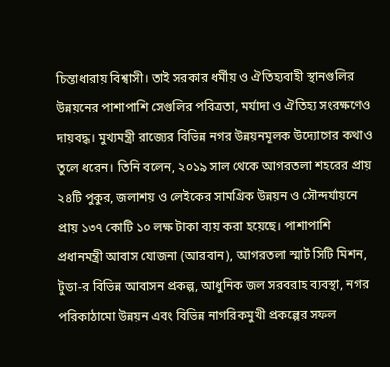চিন্তাধারায় বিশ্বাসী। তাই সরকার ধর্মীয় ও ঐতিহ্যবাহী স্থানগুলির উন্নয়নের পাশাপাশি সেগুলির পবিত্রতা, মর্যাদা ও ঐতিহ্য সংরক্ষণেও দায়বদ্ধ। মুখ্যমন্ত্রী রাজ্যের বিভিন্ন নগর উন্নয়নমূলক উদ্যোগের কথাও তুলে ধরেন। তিনি বলেন, ২০১৯ সাল থেকে আগরতলা শহরের প্রায় ২৪টি পুকুর, জলাশয় ও লেইকের সামগ্রিক উন্নয়ন ও সৌন্দর্যায়নে প্রায় ১৩৭ কোটি ১০ লক্ষ টাকা ব্যয় করা হয়েছে। পাশাপাশি প্রধানমন্ত্রী আবাস যোজনা (আরবান), আগরতলা স্মার্ট সিটি মিশন, টুডা-র বিভিন্ন আবাসন প্রকল্প, আধুনিক জল সরবরাহ ব্যবস্থা, নগর পরিকাঠামো উন্নয়ন এবং বিভিন্ন নাগরিকমুখী প্রকল্পের সফল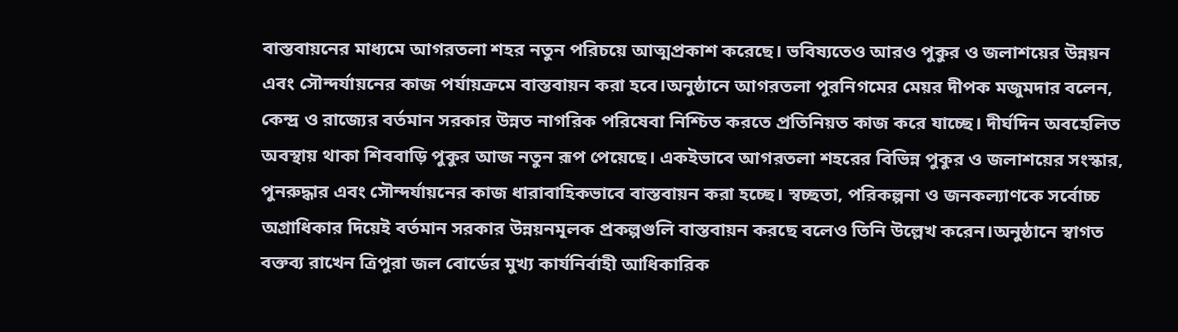বাস্তবায়নের মাধ্যমে আগরতলা শহর নতুন পরিচয়ে আত্মপ্রকাশ করেছে। ভবিষ্যতেও আরও পুকুর ও জলাশয়ের উন্নয়ন এবং সৌন্দর্যায়নের কাজ পর্যায়ক্রমে বাস্তবায়ন করা হবে।অনুষ্ঠানে আগরতলা পুরনিগমের মেয়র দীপক মজুমদার বলেন, কেন্দ্র ও রাজ্যের বর্তমান সরকার উন্নত নাগরিক পরিষেবা নিশ্চিত করতে প্রতিনিয়ত কাজ করে যাচ্ছে। দীর্ঘদিন অবহেলিত অবস্থায় থাকা শিববাড়ি পুকুর আজ নতুন রূপ পেয়েছে। একইভাবে আগরতলা শহরের বিভিন্ন পুকুর ও জলাশয়ের সংস্কার, পুনরুদ্ধার এবং সৌন্দর্যায়নের কাজ ধারাবাহিকভাবে বাস্তবায়ন করা হচ্ছে। স্বচ্ছতা, পরিকল্পনা ও জনকল্যাণকে সর্বোচ্চ অগ্রাধিকার দিয়েই বর্তমান সরকার উন্নয়নমূলক প্রকল্পগুলি বাস্তবায়ন করছে বলেও তিনি উল্লেখ করেন।অনুষ্ঠানে স্বাগত বক্তব্য রাখেন ত্রিপুরা জল বোর্ডের মুখ্য কার্যনির্বাহী আধিকারিক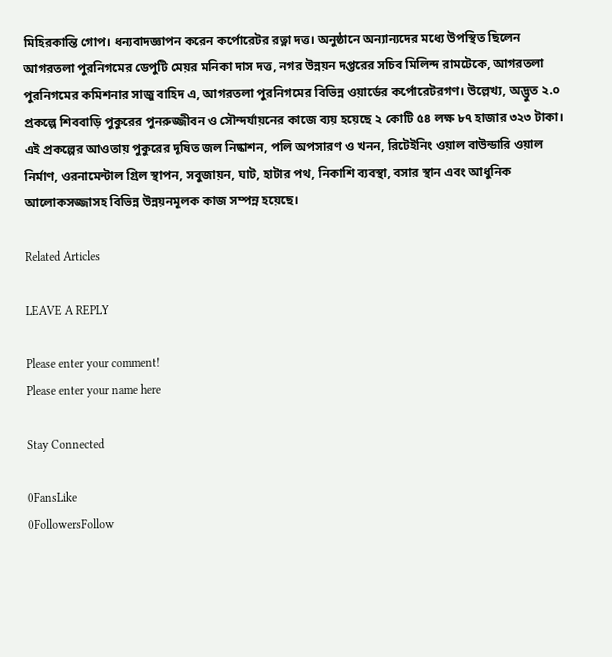মিহিরকান্তি গোপ। ধন্যবাদজ্ঞাপন করেন কর্পোরেটর রত্না দত্ত। অনুষ্ঠানে অন্যান্যদের মধ্যে উপস্থিত ছিলেন আগরতলা পুরনিগমের ডেপুটি মেয়র মনিকা দাস দত্ত, নগর উন্নয়ন দপ্তরের সচিব মিলিন্দ রামটেকে, আগরতলা পুরনিগমের কমিশনার সাজু বাহিদ এ, আগরতলা পুরনিগমের বিভিন্ন ওয়ার্ডের কর্পোরেটরগণ। উল্লেখ্য, অদ্ভুত ২.০ প্রকল্পে শিববাড়ি পুকুরের পুনরুজ্জীবন ও সৌন্দর্যায়নের কাজে ব্যয় হয়েছে ২ কোটি ৫৪ লক্ষ ৮৭ হাজার ৩২৩ টাকা। এই প্রকল্পের আওতায় পুকুরের দূষিত জল নিষ্কাশন, পলি অপসারণ ও খনন, রিটেইনিং ওয়াল বাউন্ডারি ওয়াল নির্মাণ, ওরনামেন্টাল গ্রিল স্থাপন, সবুজায়ন, ঘাট, হাটার পথ, নিকাশি ব্যবস্থা, বসার স্থান এবং আধুনিক আলোকসজ্জাসহ বিভিন্ন উন্নয়নমূলক কাজ সম্পন্ন হয়েছে।

Related Articles

LEAVE A REPLY

Please enter your comment!
Please enter your name here

Stay Connected

0FansLike
0FollowersFollow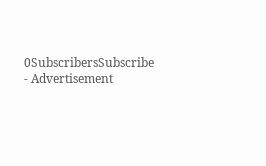0SubscribersSubscribe
- Advertisement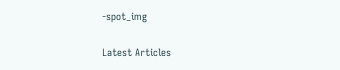-spot_img

Latest Articles